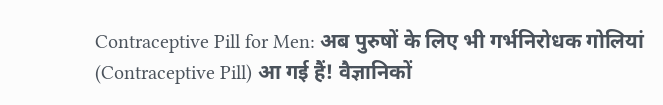Contraceptive Pill for Men: अब पुरुषों के लिए भी गर्भनिरोधक गोलियां (Contraceptive Pill) आ गई हैं! वैज्ञानिकों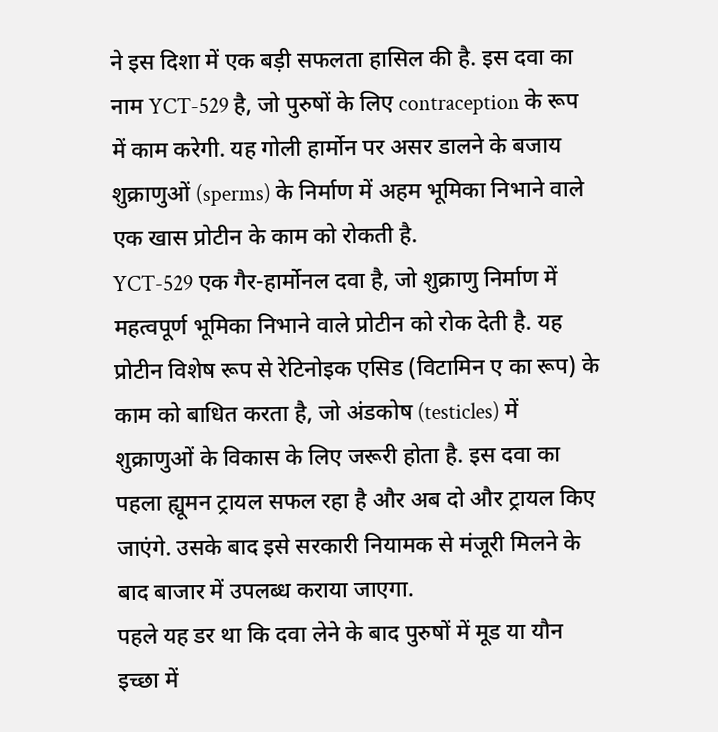ने इस दिशा में एक बड़ी सफलता हासिल की है. इस दवा का नाम YCT-529 है, जो पुरुषों के लिए contraception के रूप में काम करेगी. यह गोली हार्मोन पर असर डालने के बजाय शुक्राणुओं (sperms) के निर्माण में अहम भूमिका निभाने वाले एक खास प्रोटीन के काम को रोकती है.
YCT-529 एक गैर-हार्मोनल दवा है, जो शुक्राणु निर्माण में महत्वपूर्ण भूमिका निभाने वाले प्रोटीन को रोक देती है. यह प्रोटीन विशेष रूप से रेटिनोइक एसिड (विटामिन ए का रूप) के काम को बाधित करता है, जो अंडकोष (testicles) में शुक्राणुओं के विकास के लिए जरूरी होता है. इस दवा का पहला ह्यूमन ट्रायल सफल रहा है और अब दो और ट्रायल किए जाएंगे. उसके बाद इसे सरकारी नियामक से मंजूरी मिलने के बाद बाजार में उपलब्ध कराया जाएगा.
पहले यह डर था कि दवा लेने के बाद पुरुषों में मूड या यौन इच्छा में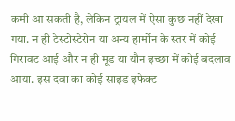कमी आ सकती है, लेकिन ट्रायल में ऐसा कुछ नहीं देखा गया. न ही टेस्टोस्टेरोन या अन्य हार्मोन के स्तर में कोई गिरावट आई और न ही मूड या यौन इच्छा में कोई बदलाव आया. इस दवा का कोई साइड इफेक्ट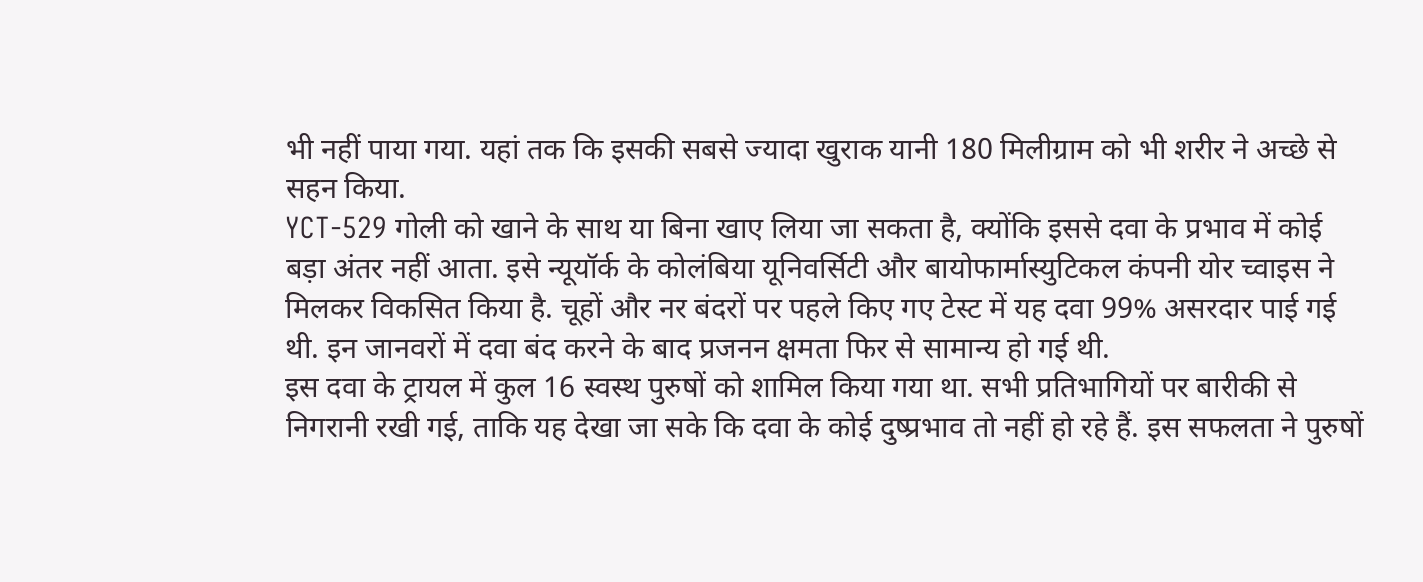भी नहीं पाया गया. यहां तक कि इसकी सबसे ज्यादा खुराक यानी 180 मिलीग्राम को भी शरीर ने अच्छे से सहन किया.
YCT-529 गोली को खाने के साथ या बिना खाए लिया जा सकता है, क्योंकि इससे दवा के प्रभाव में कोई बड़ा अंतर नहीं आता. इसे न्यूयॉर्क के कोलंबिया यूनिवर्सिटी और बायोफार्मास्युटिकल कंपनी योर च्वाइस ने मिलकर विकसित किया है. चूहों और नर बंदरों पर पहले किए गए टेस्ट में यह दवा 99% असरदार पाई गई थी. इन जानवरों में दवा बंद करने के बाद प्रजनन क्षमता फिर से सामान्य हो गई थी.
इस दवा के ट्रायल में कुल 16 स्वस्थ पुरुषों को शामिल किया गया था. सभी प्रतिभागियों पर बारीकी से निगरानी रखी गई, ताकि यह देखा जा सके कि दवा के कोई दुष्प्रभाव तो नहीं हो रहे हैं. इस सफलता ने पुरुषों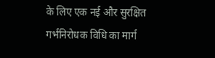के लिए एक नई और सुरक्षित गर्भनिरोधक विधि का मार्ग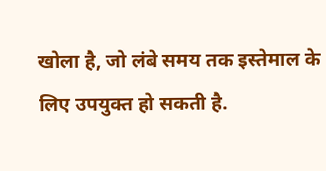खोला है, जो लंबे समय तक इस्तेमाल के लिए उपयुक्त हो सकती है.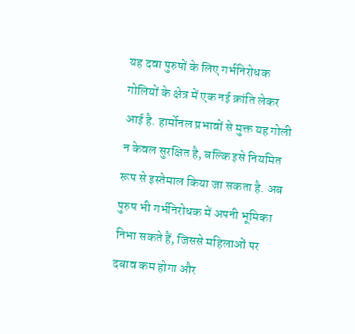यह दवा पुरुषों के लिए गर्भनिरोधक गोलियों के क्षेत्र में एक नई क्रांति लेकर आई है. हार्मोनल प्रभावों से मुक्त यह गोली न केवल सुरक्षित है, बल्कि इसे नियमित रूप से इस्तेमाल किया जा सकता है. अब पुरुष भी गर्भनिरोधक में अपनी भूमिका निभा सकते हैं, जिससे महिलाओं पर दबाव कम होगा और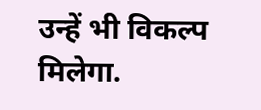उन्हें भी विकल्प मिलेगा.